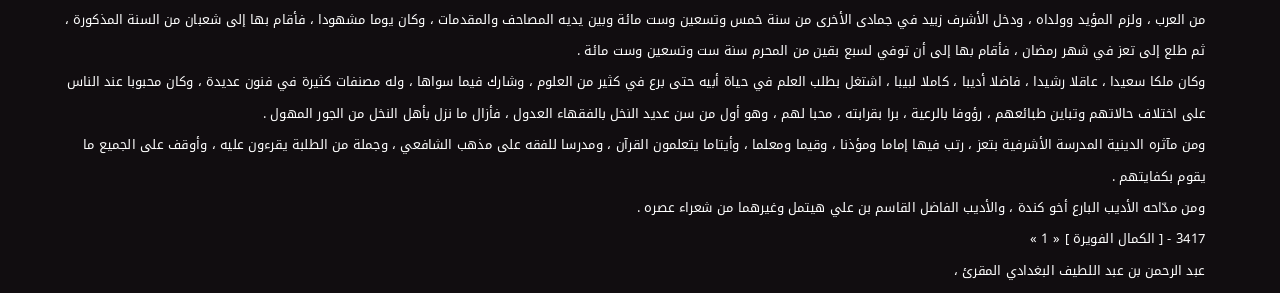من العرب ، ولزم المؤيد وولداه ، ودخل الأشرف زبيد في جمادى الأخرى من سنة خمس وتسعين وست مائة وبين يديه المصاحف والمقدمات ، وكان يوما مشهودا ، فأقام بها إلى شعبان من السنة المذكورة ، ثم طلع إلى تعز في شهر رمضان ، فأقام بها إلى أن توفي لسبع بقين من المحرم سنة ست وتسعين وست مائة .
وكان ملكا سعيدا ، عاقلا رشيدا ، فاضلا أديبا ، كاملا لبيبا ، اشتغل بطلب العلم في حياة أبيه حتى برع في كثير من العلوم ، وشارك فيما سواها ، وله مصنفات كثيرة في فنون عديدة ، وكان محبوبا عند الناس على اختلاف حالاتهم وتباين طبائعهم ، رؤوفا بالرعية ، برا بقرابته ، محبا لهم ، وهو أول من سن عديد النخل بالفقهاء العدول ، فأزال ما نزل بأهل النخل من الجور المهول .
ومن مآثره الدينية المدرسة الأشرفية بتعز ، رتب فيها إماما ومؤذنا ، وقيما ومعلما ، وأيتاما يتعلمون القرآن ، ومدرسا للفقه على مذهب الشافعي ، وجملة من الطلبة يقرءون عليه ، وأوقف على الجميع ما يقوم بكفايتهم .
ومن مدّاحه الأديب البارع أخو كندة ، والأديب الفاضل القاسم بن علي هيتمل وغيرهما من شعراء عصره .
3417 - [ الكمال الفويرة ] « 1 »
عبد الرحمن بن عبد اللطيف البغدادي المقرئ ،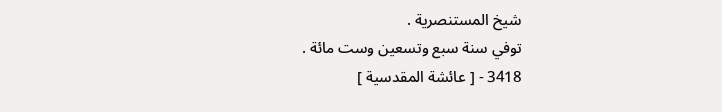شيخ المستنصرية .
توفي سنة سبع وتسعين وست مائة .
3418 - [ عائشة المقدسية ]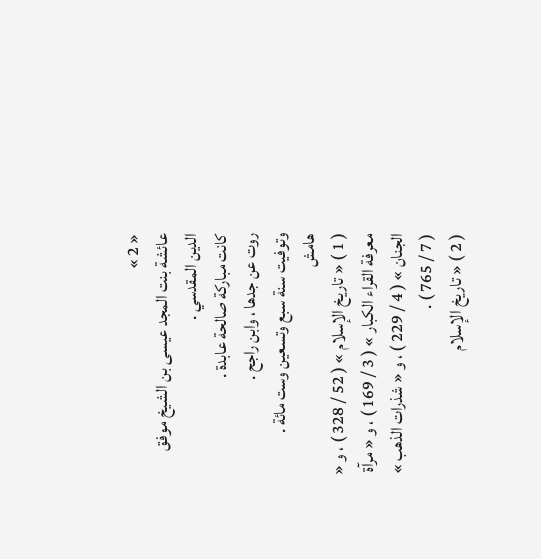« 2 »
عائشة بنت المجد عيسى بن الشيخ موفق الدين المقدسي .
كانت مباركة صالحة عابدة .
روت عن جدها ، وابن راجح .
وتوفيت سنة سبع وتسعين وست مائة .
هامش
( 1 ) « تاريخ الإسلام » ( 52 / 328 ) ، و « معرفة القراء الكبار » ( 3 / 169 ) ، و « مرآة الجنان » ( 4 / 229 ) ، و « شذرات الذهب » ( 7 / 765 ) .
( 2 ) « تاريخ الإسلام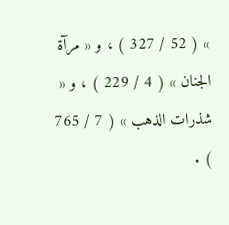» ( 52 / 327 ) ، و « مرآة الجنان » ( 4 / 229 ) ، و « شذرات الذهب » ( 7 / 765 ) .